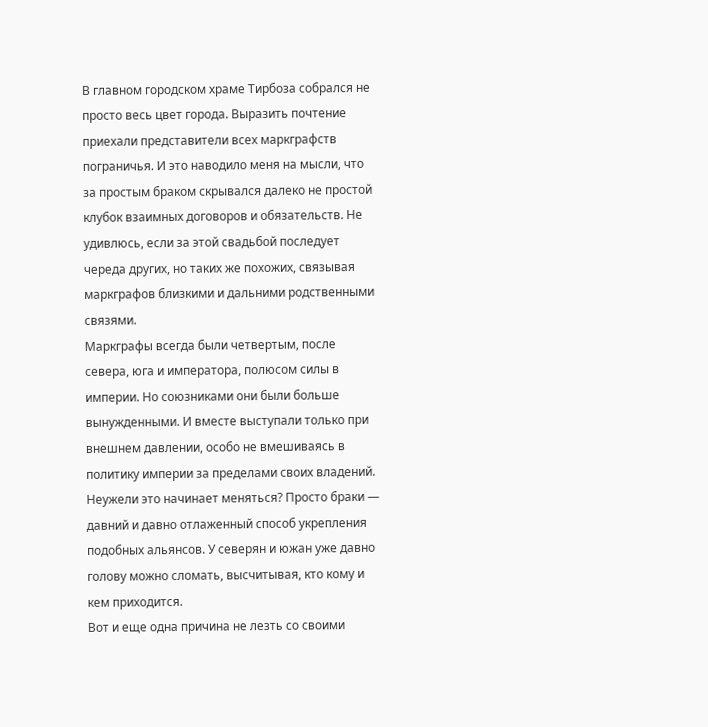В главном городском храме Тирбоза собрался не просто весь цвет города. Выразить почтение приехали представители всех маркграфств пограничья. И это наводило меня на мысли, что за простым браком скрывался далеко не простой клубок взаимных договоров и обязательств. Не удивлюсь, если за этой свадьбой последует череда других, но таких же похожих, связывая маркграфов близкими и дальними родственными связями.
Маркграфы всегда были четвертым, после севера, юга и императора, полюсом силы в империи. Но союзниками они были больше вынужденными. И вместе выступали только при внешнем давлении, особо не вмешиваясь в политику империи за пределами своих владений.
Неужели это начинает меняться? Просто браки — давний и давно отлаженный способ укрепления подобных альянсов. У северян и южан уже давно голову можно сломать, высчитывая, кто кому и кем приходится.
Вот и еще одна причина не лезть со своими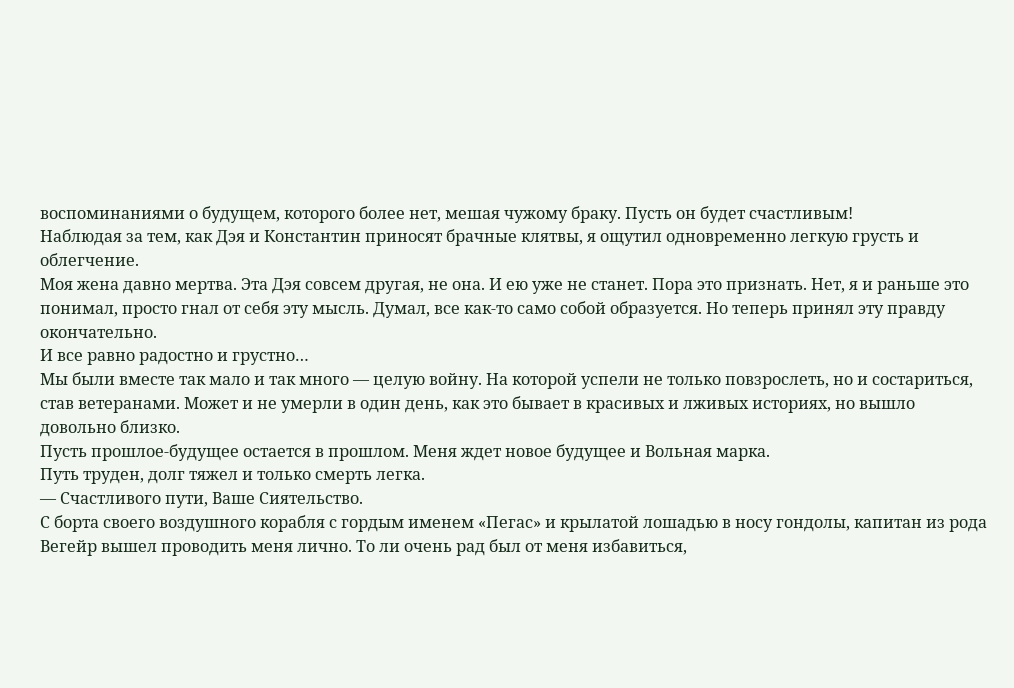воспоминаниями о будущем, которого более нет, мешая чужому браку. Пусть он будет счастливым!
Наблюдая за тем, как Дэя и Константин приносят брачные клятвы, я ощутил одновременно легкую грусть и облегчение.
Моя жена давно мертва. Эта Дэя совсем другая, не она. И ею уже не станет. Пора это признать. Нет, я и раньше это понимал, просто гнал от себя эту мысль. Думал, все как-то само собой образуется. Но теперь принял эту правду окончательно.
И все равно радостно и грустно…
Мы были вместе так мало и так много — целую войну. На которой успели не только повзрослеть, но и состариться, став ветеранами. Может и не умерли в один день, как это бывает в красивых и лживых историях, но вышло довольно близко.
Пусть прошлое-будущее остается в прошлом. Меня ждет новое будущее и Вольная марка.
Путь труден, долг тяжел и только смерть легка.
— Счастливого пути, Ваше Сиятельство.
С борта своего воздушного корабля с гордым именем «Пегас» и крылатой лошадью в носу гондолы, капитан из рода Вегейр вышел проводить меня лично. То ли очень рад был от меня избавиться,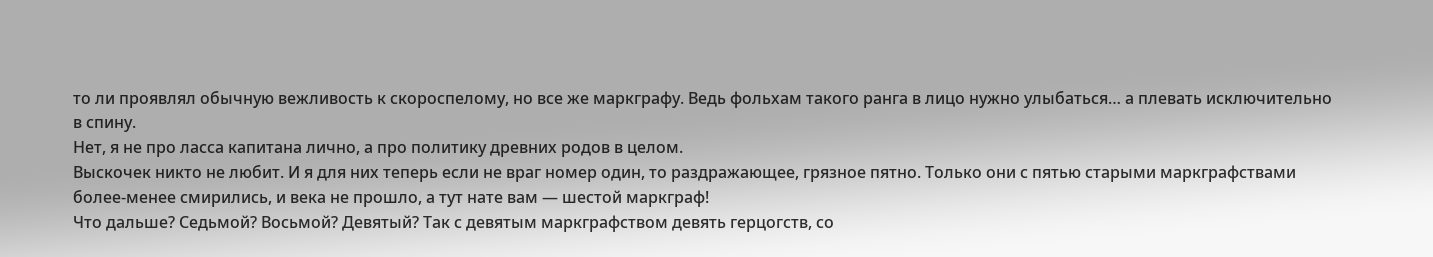то ли проявлял обычную вежливость к скороспелому, но все же маркграфу. Ведь фольхам такого ранга в лицо нужно улыбаться… а плевать исключительно в спину.
Нет, я не про ласса капитана лично, а про политику древних родов в целом.
Выскочек никто не любит. И я для них теперь если не враг номер один, то раздражающее, грязное пятно. Только они с пятью старыми маркграфствами более-менее смирились, и века не прошло, а тут нате вам — шестой маркграф!
Что дальше? Седьмой? Восьмой? Девятый? Так с девятым маркграфством девять герцогств, со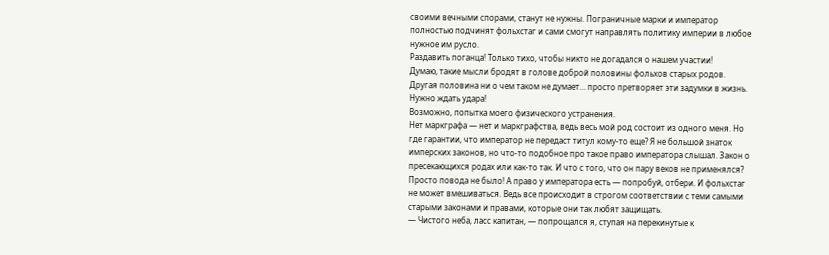своими вечными спорами, станут не нужны. Пограничные марки и император полностью подчинят фольхстаг и сами смогут направлять политику империи в любое нужное им русло.
Раздавить поганца! Только тихо, чтобы никто не догадался о нашем участии!
Думаю, такие мысли бродят в голове доброй половины фольхов старых родов. Другая половина ни о чем таком не думает… просто претворяет эти задумки в жизнь.
Нужно ждать удара!
Возможно, попытка моего физического устранения.
Нет маркграфа — нет и маркграфства, ведь весь мой род состоит из одного меня. Но где гарантии, что император не передаст титул кому-то еще? Я не большой знаток имперских законов, но что-то подобное про такое право императора слышал. Закон о пресекающихся родах или как-то так. И что с того, что он пару веков не применялся? Просто повода не было! А право у императора есть — попробуй, отбери. И фольхстаг не может вмешиваться. Ведь все происходит в строгом соответствии с теми самыми старыми законами и правами, которые они так любят защищать.
— Чистого неба, ласс капитан, — попрощался я, ступая на перекинутые к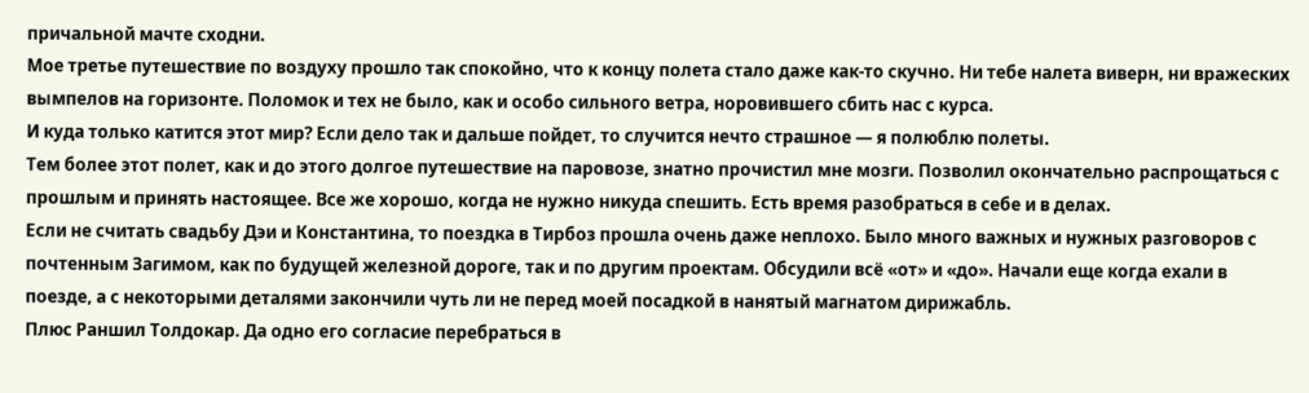причальной мачте сходни.
Мое третье путешествие по воздуху прошло так спокойно, что к концу полета стало даже как-то скучно. Ни тебе налета виверн, ни вражеских вымпелов на горизонте. Поломок и тех не было, как и особо сильного ветра, норовившего сбить нас с курса.
И куда только катится этот мир? Если дело так и дальше пойдет, то случится нечто страшное — я полюблю полеты.
Тем более этот полет, как и до этого долгое путешествие на паровозе, знатно прочистил мне мозги. Позволил окончательно распрощаться с прошлым и принять настоящее. Все же хорошо, когда не нужно никуда спешить. Есть время разобраться в себе и в делах.
Если не считать свадьбу Дэи и Константина, то поездка в Тирбоз прошла очень даже неплохо. Было много важных и нужных разговоров с почтенным Загимом, как по будущей железной дороге, так и по другим проектам. Обсудили всё «от» и «до». Начали еще когда ехали в поезде, а с некоторыми деталями закончили чуть ли не перед моей посадкой в нанятый магнатом дирижабль.
Плюс Раншил Толдокар. Да одно его согласие перебраться в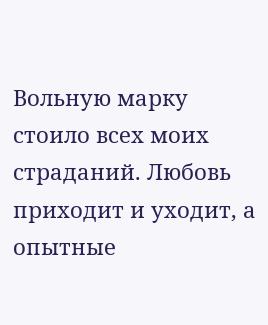Вольную марку стоило всех моих страданий. Любовь приходит и уходит, а опытные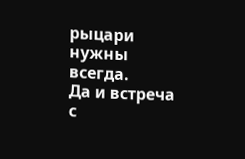рыцари нужны всегда.
Да и встреча с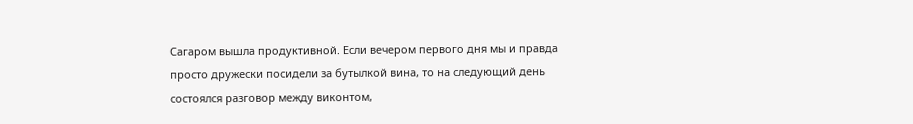Сагаром вышла продуктивной. Если вечером первого дня мы и правда просто дружески посидели за бутылкой вина, то на следующий день состоялся разговор между виконтом,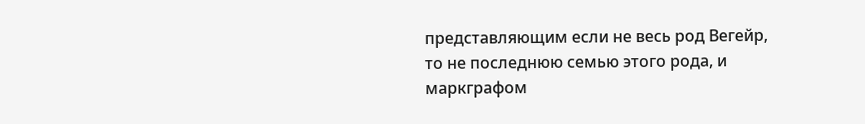представляющим если не весь род Вегейр, то не последнюю семью этого рода, и маркграфом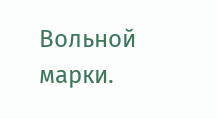Вольной марки.